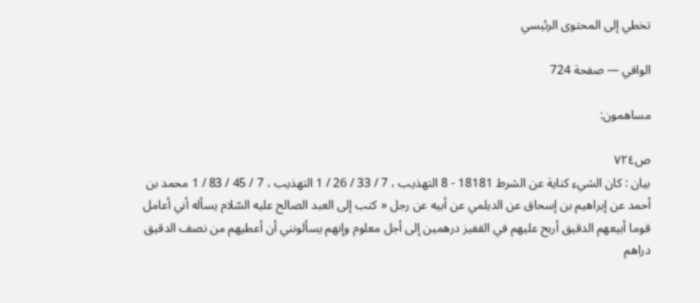تخطي إلى المحتوى الرئيسي

الوافي — صفحة 724

مساهمون:

ص٧٢٤
بيان : كان الشيء كناية عن الشرط 18181 - 8 التهذيب ، 7 / 33 / 26 / 1 التهذيب ، 7 / 45 / 83 / 1 محمد بن أحمد عن إبراهيم بن إسحاق عن الديلمي عن أبيه عن رجل « كتب إلى العبد الصالح عليه السّلام يسأله أني أعامل قوما أبيعهم الدقيق أربح عليهم في القفيز درهمين إلى أجل معلوم وإنهم يسألونني أن أعطيهم من نصف الدقيق دراهم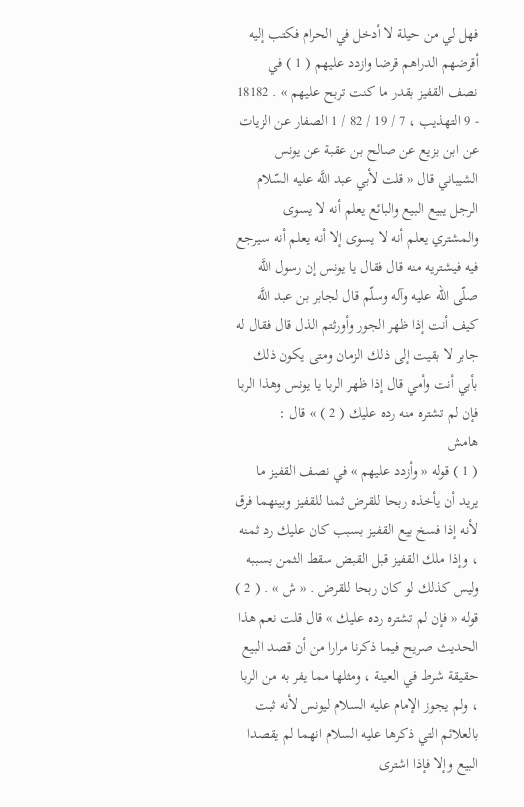فهل لي من حيلة لا أدخل في الحرام فكتب إليه أقرضهم الدراهم قرضا وازدد عليهم ( 1 ) في نصف القفيز بقدر ما كنت تربح عليهم » . 18182 - 9 التهذيب ، 7 / 19 / 82 / 1 الصفار عن الزيات عن ابن بزيع عن صالح بن عقبة عن يونس الشيباني قال « قلت لأبي عبد اللَّه عليه السّلام الرجل يبيع البيع والبائع يعلم أنه لا يسوى والمشتري يعلم أنه لا يسوى إلا أنه يعلم أنه سيرجع فيه فيشتريه منه قال فقال يا يونس إن رسول اللَّه صلّى الله عليه وآله وسلّم قال لجابر بن عبد اللَّه كيف أنت إذا ظهر الجور وأورثتم الذل قال فقال له جابر لا بقيت إلى ذلك الزمان ومتى يكون ذلك بأبي أنت وأمي قال إذا ظهر الربا يا يونس وهذا الربا فإن لم تشتره منه رده عليك ( 2 ) » قال :
هامش
( 1 ) قوله « وأزدد عليهم » في نصف القفيز ما يريد أن يأخذه ربحا للقرض ثمنا للقفيز وبينهما فرق لأنه إذا فسخ بيع القفيز بسبب كان عليك رد ثمنه ، وإذا ملك القفيز قبل القبض سقط الثمن بسببه وليس كذلك لو كان ربحا للقرض . « ش » . ( 2 ) قوله « فإن لم تشتره رده عليك » قال قلت نعم هذا الحديث صريح فيما ذكرنا مرارا من أن قصد البيع حقيقة شرط في العينة ، ومثلها مما يفر به من الربا ، ولم يجوز الإمام عليه السلام ليونس لأنه ثبت بالعلائم التي ذكرها عليه السلام انهما لم يقصدا البيع وإلا فإذا اشترى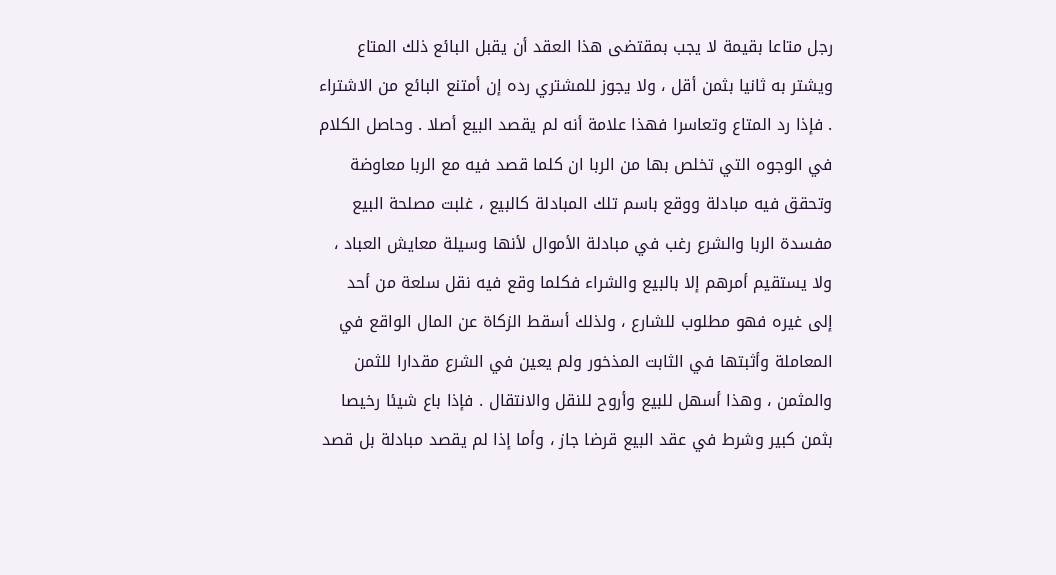رجل متاعا بقيمة لا يجب بمقتضى هذا العقد أن يقبل البائع ذلك المتاع ويشتر به ثانيا بثمن أقل ، ولا يجوز للمشتري رده إن أمتنع البائع من الاشتراء . فإذا رد المتاع وتعاسرا فهذا علامة أنه لم يقصد البيع أصلا . وحاصل الكلام في الوجوه التي تخلص بها من الربا ان كلما قصد فيه مع الربا معاوضة وتحقق فيه مبادلة ووقع باسم تلك المبادلة كالبيع ، غلبت مصلحة البيع مفسدة الربا والشرع رغب في مبادلة الأموال لأنها وسيلة معايش العباد ، ولا يستقيم أمرهم إلا بالبيع والشراء فكلما وقع فيه نقل سلعة من أحد إلى غيره فهو مطلوب للشارع ، ولذلك أسقط الزكاة عن المال الواقع في المعاملة وأثبتها في الثابت المذخور ولم يعين في الشرع مقدارا للثمن والمثمن ، وهذا أسهل للبيع وأروح للنقل والانتقال . فإذا باع شيئا رخيصا بثمن كبير وشرط في عقد البيع قرضا جاز ، وأما إذا لم يقصد مبادلة بل قصد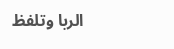الربا وتلفظ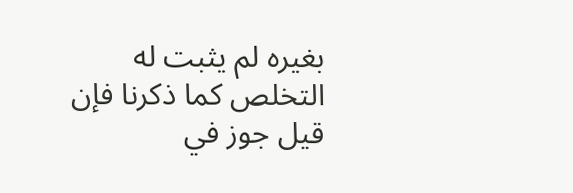بغيره لم يثبت له التخلص كما ذكرنا فإن قيل جوز في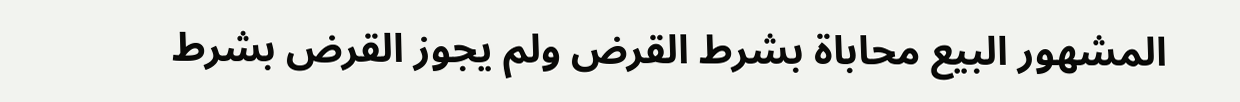المشهور البيع محاباة بشرط القرض ولم يجوز القرض بشرط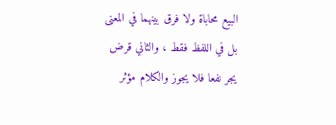البيع محاباة ولا فرق بينهما في المعنى بل في اللفظ فقط ، والثاني قرض يجر نفعا فلا يجوز والكلام مؤثر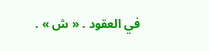في العقود . « ش » .